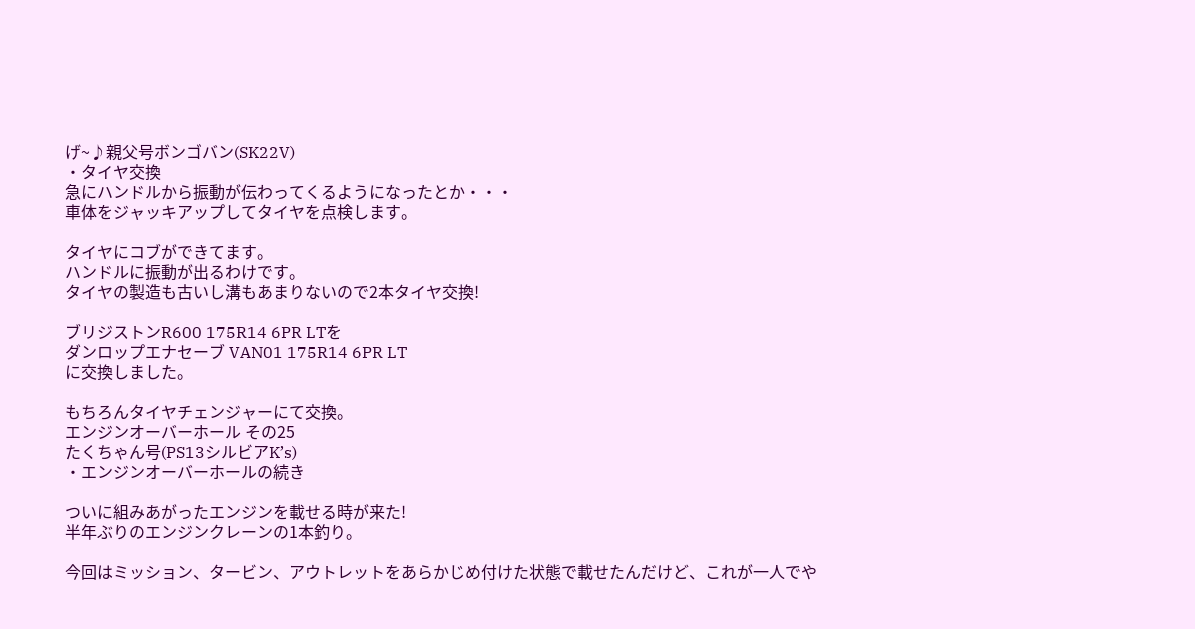げ~♪親父号ボンゴバン(SK22V)
・タイヤ交換
急にハンドルから振動が伝わってくるようになったとか・・・
車体をジャッキアップしてタイヤを点検します。

タイヤにコブができてます。
ハンドルに振動が出るわけです。
タイヤの製造も古いし溝もあまりないので2本タイヤ交換!

ブリジストンR600 175R14 6PR LTを
ダンロップエナセーブ VAN01 175R14 6PR LT
に交換しました。

もちろんタイヤチェンジャーにて交換。
エンジンオーバーホール その25
たくちゃん号(PS13シルビアK’s)
・エンジンオーバーホールの続き

ついに組みあがったエンジンを載せる時が来た!
半年ぶりのエンジンクレーンの1本釣り。

今回はミッション、タービン、アウトレットをあらかじめ付けた状態で載せたんだけど、これが一人でや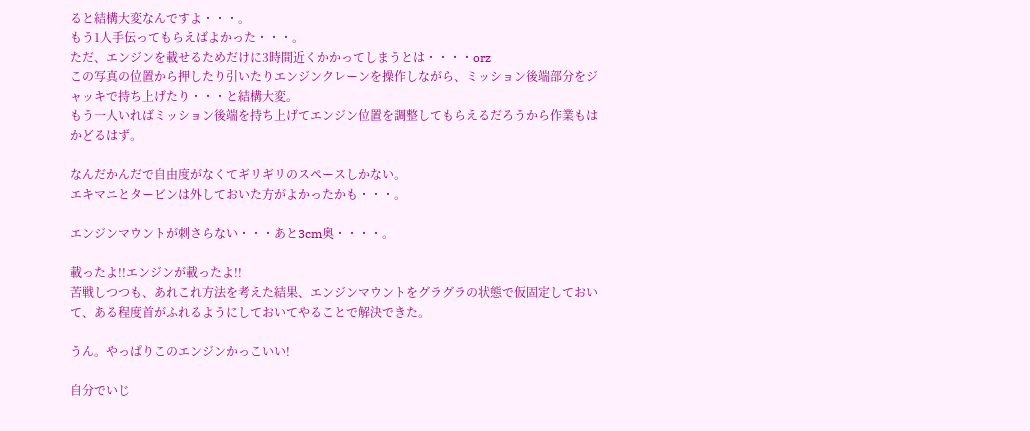ると結構大変なんですよ・・・。
もう1人手伝ってもらえばよかった・・・。
ただ、エンジンを載せるためだけに3時間近くかかってしまうとは・・・・orz
この写真の位置から押したり引いたりエンジンクレーンを操作しながら、ミッション後端部分をジャッキで持ち上げたり・・・と結構大変。
もう一人いればミッション後端を持ち上げてエンジン位置を調整してもらえるだろうから作業もはかどるはず。

なんだかんだで自由度がなくてギリギリのスペースしかない。
エキマニとタービンは外しておいた方がよかったかも・・・。

エンジンマウントが刺さらない・・・あと3cm奥・・・・。

載ったよ!!エンジンが載ったよ!!
苦戦しつつも、あれこれ方法を考えた結果、エンジンマウントをグラグラの状態で仮固定しておいて、ある程度首がふれるようにしておいてやることで解決できた。

うん。やっぱりこのエンジンかっこいい!

自分でいじ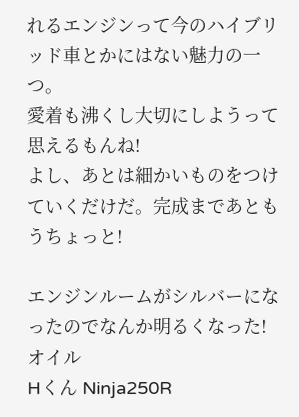れるエンジンって今のハイブリッド車とかにはない魅力の一つ。
愛着も沸くし大切にしようって思えるもんね!
よし、あとは細かいものをつけていくだけだ。完成まであともうちょっと!

エンジンルームがシルバーになったのでなんか明るくなった!
オイル
Hくん Ninja250R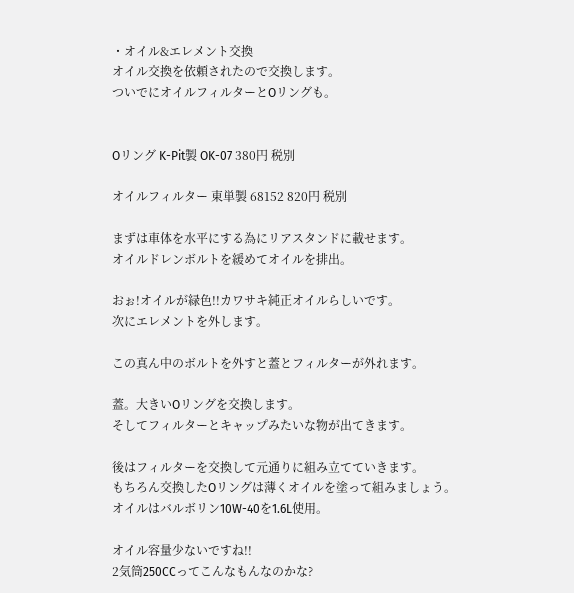・オイル&エレメント交換
オイル交換を依頼されたので交換します。
ついでにオイルフィルターとOリングも。


Oリング K-Pit製 OK-07 380円 税別

オイルフィルター 東単製 68152 820円 税別

まずは車体を水平にする為にリアスタンドに載せます。
オイルドレンボルトを緩めてオイルを排出。

おぉ!オイルが緑色!!カワサキ純正オイルらしいです。
次にエレメントを外します。

この真ん中のボルトを外すと蓋とフィルターが外れます。

蓋。大きいOリングを交換します。
そしてフィルターとキャップみたいな物が出てきます。

後はフィルターを交換して元通りに組み立てていきます。
もちろん交換したOリングは薄くオイルを塗って組みましょう。
オイルはバルボリン10W-40を1.6L使用。

オイル容量少ないですね!!
2気筒250CCってこんなもんなのかな?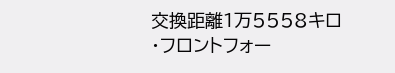交換距離1万5558キロ
・フロントフォー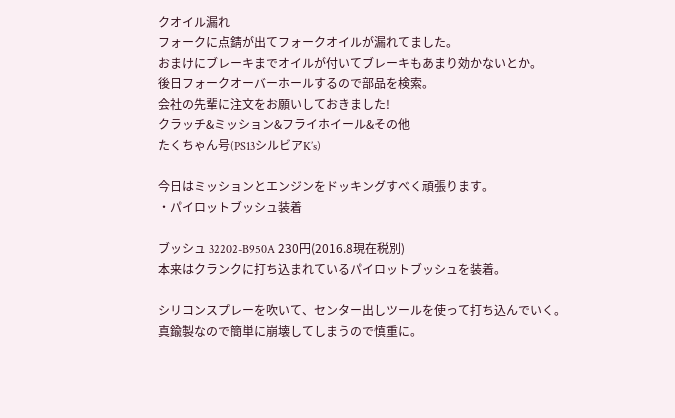クオイル漏れ
フォークに点錆が出てフォークオイルが漏れてました。
おまけにブレーキまでオイルが付いてブレーキもあまり効かないとか。
後日フォークオーバーホールするので部品を検索。
会社の先輩に注文をお願いしておきました!
クラッチ&ミッション&フライホイール&その他
たくちゃん号(PS13シルビアK’s)

今日はミッションとエンジンをドッキングすべく頑張ります。
・パイロットブッシュ装着

ブッシュ 32202-B950A 230円(2016.8現在税別)
本来はクランクに打ち込まれているパイロットブッシュを装着。

シリコンスプレーを吹いて、センター出しツールを使って打ち込んでいく。
真鍮製なので簡単に崩壊してしまうので慎重に。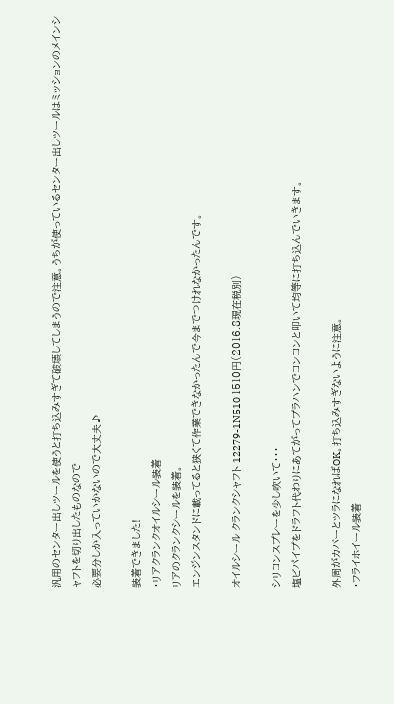汎用のセンター出しツールを使うと打ち込みすぎて破壊してしまうので注意。うちが使っているセンター出しツールはミッションのメインシャフトを切り出したものなので
必要分しか入っていかないので大丈夫♪

装着できました!
・リアクランクオイルシール装着
リアのクランクシールを装着。
エンジンスタンドに載ってると狭くて作業できなかったんで今までつけれなかったんです。

オイルシール クランクシャフト 12279-1N510 1510円(2016.8現在税別)

シリコンスプレーを少し吹いて・・・
塩ビパイプをドラフト代わりにあてがってプラハンでコンコンと叩いて均等に打ち込んでいきます。

外周がカバーとツラになればOK。打ち込みすぎないように注意。
・フライホイール装着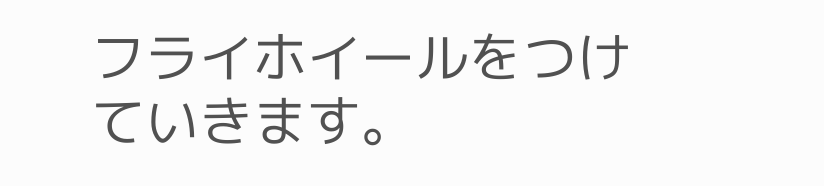フライホイールをつけていきます。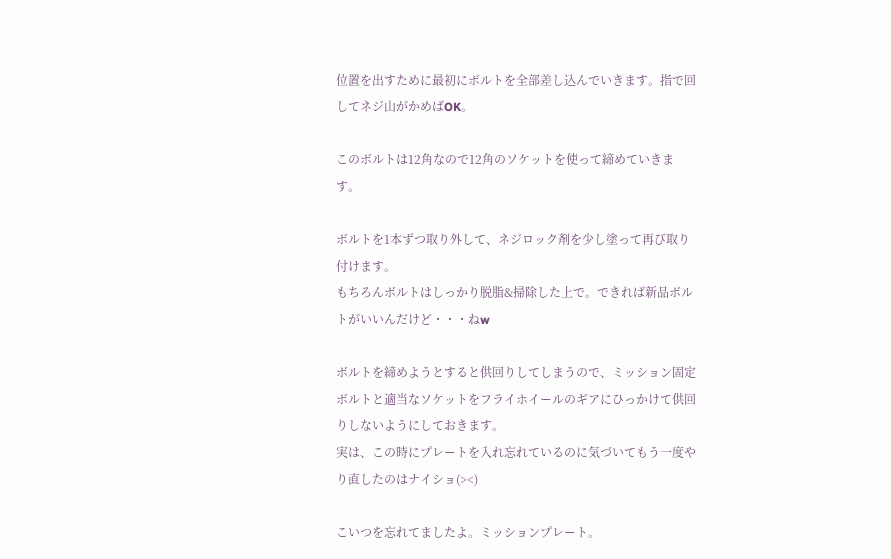位置を出すために最初にボルトを全部差し込んでいきます。指で回してネジ山がかめばOK。

このボルトは12角なので12角のソケットを使って締めていきます。

ボルトを1本ずつ取り外して、ネジロック剤を少し塗って再び取り付けます。
もちろんボルトはしっかり脱脂&掃除した上で。できれば新品ボルトがいいんだけど・・・ねw

ボルトを締めようとすると供回りしてしまうので、ミッション固定ボルトと適当なソケットをフライホイールのギアにひっかけて供回りしないようにしておきます。
実は、この時にプレートを入れ忘れているのに気づいてもう一度やり直したのはナイショ(><)

こいつを忘れてましたよ。ミッションプレート。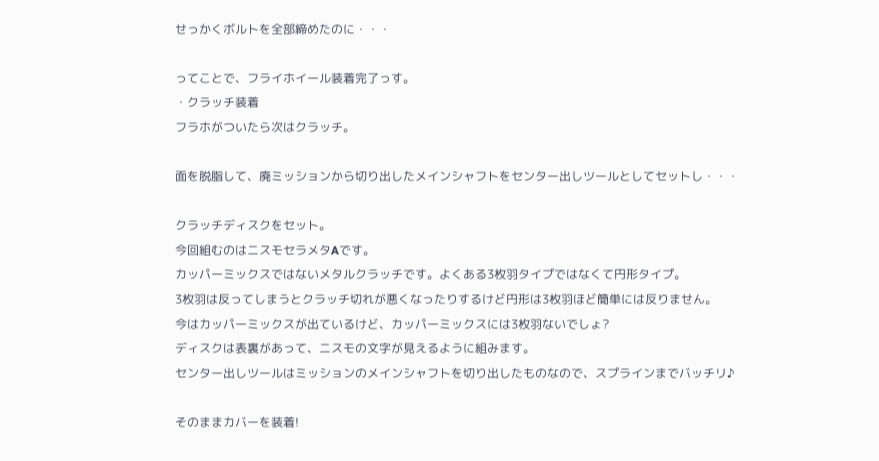せっかくボルトを全部締めたのに・・・

ってことで、フライホイール装着完了っす。
・クラッチ装着
フラホがついたら次はクラッチ。

面を脱脂して、廃ミッションから切り出したメインシャフトをセンター出しツールとしてセットし・・・

クラッチディスクをセット。
今回組むのはニスモセラメタAです。
カッパーミックスではないメタルクラッチです。よくある3枚羽タイプではなくて円形タイプ。
3枚羽は反ってしまうとクラッチ切れが悪くなったりするけど円形は3枚羽ほど簡単には反りません。
今はカッパーミックスが出ているけど、カッパーミックスには3枚羽ないでしょ?
ディスクは表裏があって、ニスモの文字が見えるように組みます。
センター出しツールはミッションのメインシャフトを切り出したものなので、スプラインまでバッチリ♪

そのままカバーを装着!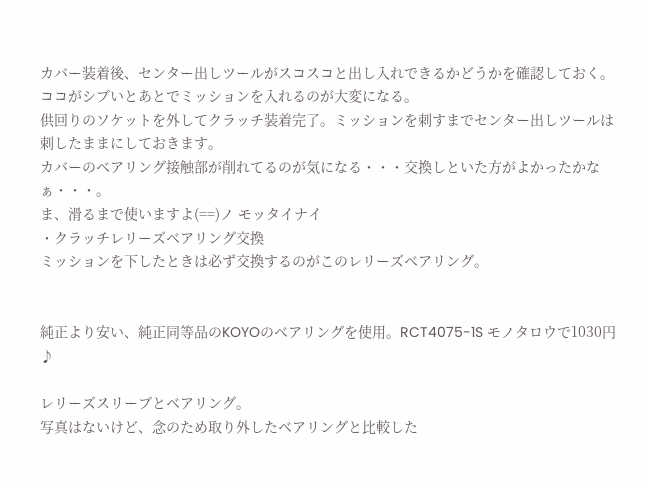カバー装着後、センター出しツールがスコスコと出し入れできるかどうかを確認しておく。
ココがシブいとあとでミッションを入れるのが大変になる。
供回りのソケットを外してクラッチ装着完了。ミッションを刺すまでセンター出しツールは刺したままにしておきます。
カバーのベアリング接触部が削れてるのが気になる・・・交換しといた方がよかったかなぁ・・・。
ま、滑るまで使いますよ(==)ノ モッタイナイ
・クラッチレリーズベアリング交換
ミッションを下したときは必ず交換するのがこのレリーズベアリング。


純正より安い、純正同等品のKOYOのベアリングを使用。RCT4075-1S モノタロウで1030円♪

レリーズスリーブとベアリング。
写真はないけど、念のため取り外したベアリングと比較した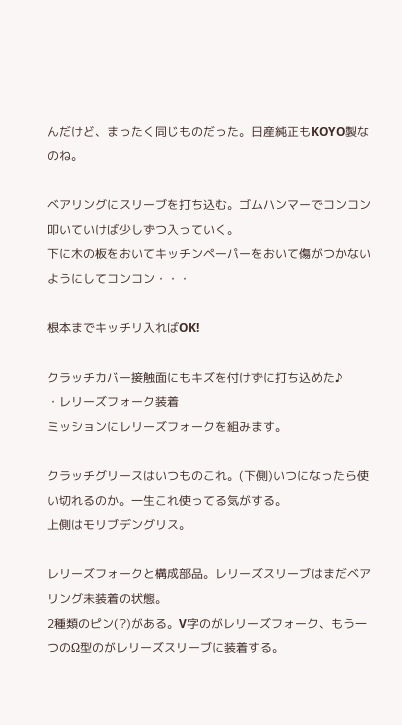んだけど、まったく同じものだった。日産純正もKOYO製なのね。

ベアリングにスリーブを打ち込む。ゴムハンマーでコンコン叩いていけば少しずつ入っていく。
下に木の板をおいてキッチンペーパーをおいて傷がつかないようにしてコンコン・・・

根本までキッチリ入ればOK!

クラッチカバー接触面にもキズを付けずに打ち込めた♪
・レリーズフォーク装着
ミッションにレリーズフォークを組みます。

クラッチグリースはいつものこれ。(下側)いつになったら使い切れるのか。一生これ使ってる気がする。
上側はモリブデングリス。

レリーズフォークと構成部品。レリーズスリーブはまだベアリング未装着の状態。
2種類のピン(?)がある。V字のがレリーズフォーク、もう一つのΩ型のがレリーズスリーブに装着する。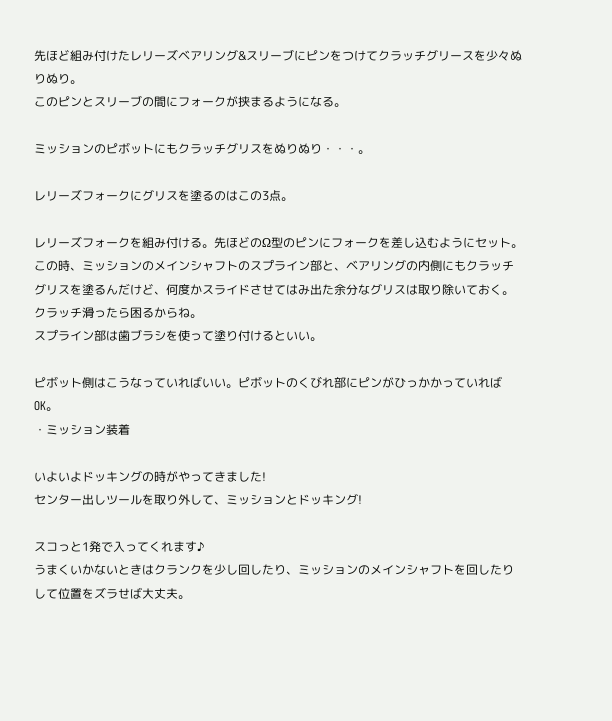先ほど組み付けたレリーズベアリング&スリーブにピンをつけてクラッチグリースを少々ぬりぬり。
このピンとスリーブの間にフォークが挟まるようになる。

ミッションのピボットにもクラッチグリスをぬりぬり・・・。

レリーズフォークにグリスを塗るのはこの3点。

レリーズフォークを組み付ける。先ほどのΩ型のピンにフォークを差し込むようにセット。
この時、ミッションのメインシャフトのスプライン部と、ベアリングの内側にもクラッチグリスを塗るんだけど、何度かスライドさせてはみ出た余分なグリスは取り除いておく。クラッチ滑ったら困るからね。
スプライン部は歯ブラシを使って塗り付けるといい。

ピボット側はこうなっていればいい。ピボットのくびれ部にピンがひっかかっていればOK。
・ミッション装着

いよいよドッキングの時がやってきました!
センター出しツールを取り外して、ミッションとドッキング!

スコっと1発で入ってくれます♪
うまくいかないときはクランクを少し回したり、ミッションのメインシャフトを回したりして位置をズラせば大丈夫。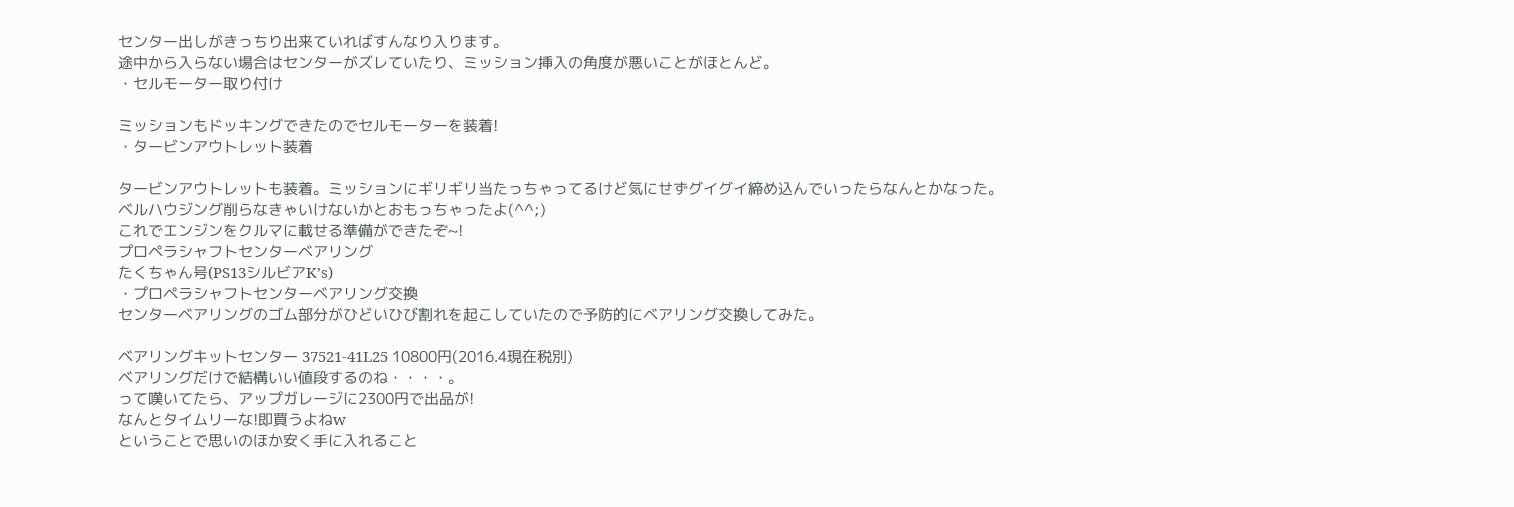センター出しがきっちり出来ていればすんなり入ります。
途中から入らない場合はセンターがズレていたり、ミッション挿入の角度が悪いことがほとんど。
・セルモーター取り付け

ミッションもドッキングできたのでセルモーターを装着!
・タービンアウトレット装着

タービンアウトレットも装着。ミッションにギリギリ当たっちゃってるけど気にせずグイグイ締め込んでいったらなんとかなった。
ベルハウジング削らなきゃいけないかとおもっちゃったよ(^^;)
これでエンジンをクルマに載せる準備ができたぞ~!
プロペラシャフトセンターベアリング
たくちゃん号(PS13シルビアK’s)
・プロペラシャフトセンターベアリング交換
センターベアリングのゴム部分がひどいひび割れを起こしていたので予防的にベアリング交換してみた。

ベアリングキットセンター 37521-41L25 10800円(2016.4現在税別)
ベアリングだけで結構いい値段するのね・・・・。
って嘆いてたら、アップガレージに2300円で出品が!
なんとタイムリーな!即買うよねw
ということで思いのほか安く手に入れること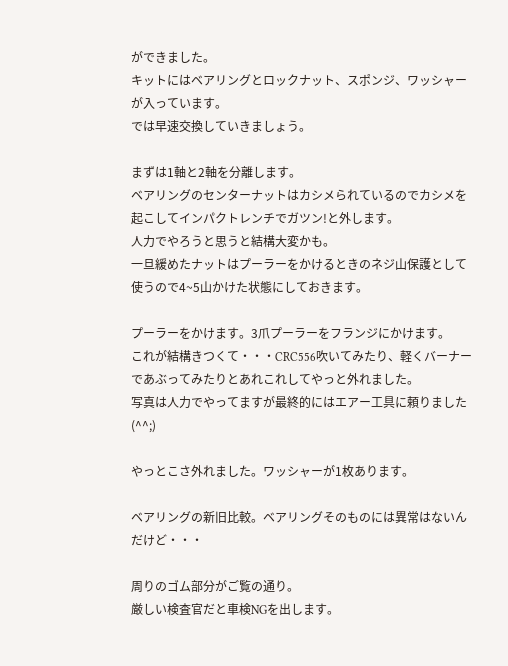ができました。
キットにはベアリングとロックナット、スポンジ、ワッシャーが入っています。
では早速交換していきましょう。

まずは1軸と2軸を分離します。
ベアリングのセンターナットはカシメられているのでカシメを起こしてインパクトレンチでガツン!と外します。
人力でやろうと思うと結構大変かも。
一旦緩めたナットはプーラーをかけるときのネジ山保護として使うので4~5山かけた状態にしておきます。

プーラーをかけます。3爪プーラーをフランジにかけます。
これが結構きつくて・・・CRC556吹いてみたり、軽くバーナーであぶってみたりとあれこれしてやっと外れました。
写真は人力でやってますが最終的にはエアー工具に頼りました(^^;)

やっとこさ外れました。ワッシャーが1枚あります。

ベアリングの新旧比較。ベアリングそのものには異常はないんだけど・・・

周りのゴム部分がご覧の通り。
厳しい検査官だと車検NGを出します。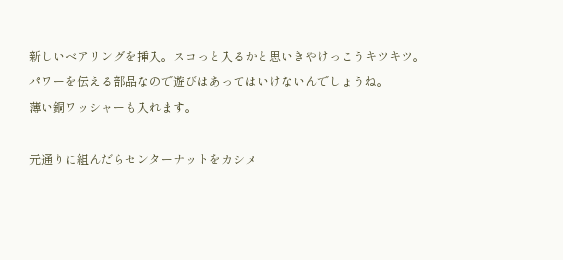新しいベアリングを挿入。スコっと入るかと思いきやけっこうキツキツ。
パワーを伝える部品なので遊びはあってはいけないんでしょうね。
薄い銅ワッシャーも入れます。

元通りに組んだらセンターナットをカシメ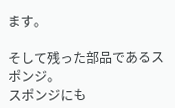ます。

そして残った部品であるスポンジ。
スポンジにも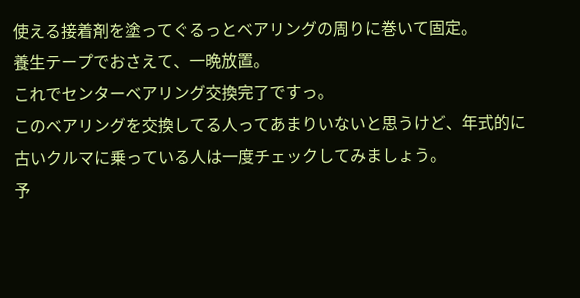使える接着剤を塗ってぐるっとベアリングの周りに巻いて固定。
養生テープでおさえて、一晩放置。
これでセンターベアリング交換完了ですっ。
このベアリングを交換してる人ってあまりいないと思うけど、年式的に古いクルマに乗っている人は一度チェックしてみましょう。
予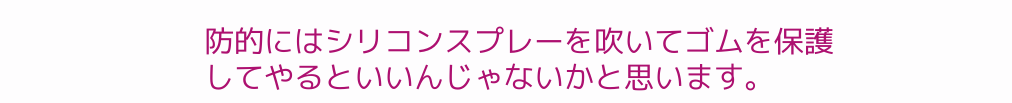防的にはシリコンスプレーを吹いてゴムを保護してやるといいんじゃないかと思います。